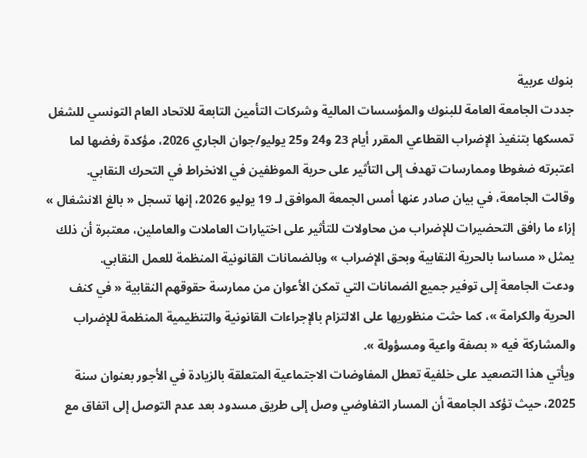بنوك عربية
جددت الجامعة العامة للبنوك والمؤسسات المالية وشركات التأمين التابعة للاتحاد العام التونسي للشغل تمسكها بتنفيذ الإضراب القطاعي المقرر أيام 23 و24 و25 يوليو/جوان الجاري 2026، مؤكدة رفضها لما اعتبرته ضغوطا وممارسات تهدف إلى التأثير على حرية الموظفين في الانخراط في التحرك النقابي.
وقالت الجامعة، في بيان صادر عنها أمس الجمعة الموافق لـ 19 يوليو 2026، إنها تسجل « بالغ الانشغال » إزاء ما رافق التحضيرات للإضراب من محاولات للتأثير على اختيارات العاملات والعاملين، معتبرة أن ذلك يمثل « مساسا بالحرية النقابية وبحق الإضراب » وبالضمانات القانونية المنظمة للعمل النقابي.
ودعت الجامعة إلى توفير جميع الضمانات التي تمكن الأعوان من ممارسة حقوقهم النقابية « في كنف الحرية والكرامة »، كما حثت منظوريها على الالتزام بالإجراءات القانونية والتنظيمية المنظمة للإضراب والمشاركة فيه « بصفة واعية ومسؤولة ».
ويأتي هذا التصعيد على خلفية تعطل المفاوضات الاجتماعية المتعلقة بالزيادة في الأجور بعنوان سنة 2025، حيث تؤكد الجامعة أن المسار التفاوضي وصل إلى طريق مسدود بعد عدم التوصل إلى اتفاق مع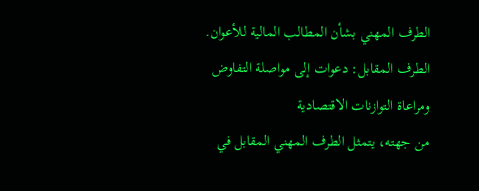الطرف المهني بشأن المطالب المالية للأعوان.
الطرف المقابل: دعوات إلى مواصلة التفاوض ومراعاة التوازنات الاقتصادية
من جهته، يتمثل الطرف المهني المقابل في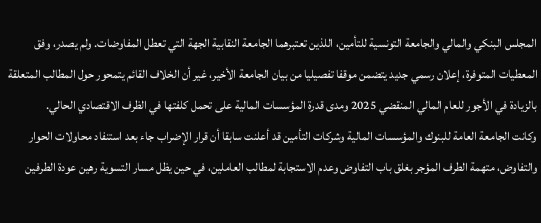المجلس البنكي والمالي والجامعة التونسية للتأمين، اللذين تعتبرهما الجامعة النقابية الجهة التي تعطل المفاوضات. ولم يصدر، وفق المعطيات المتوفرة، إعلان رسمي جديد يتضمن موقفا تفصيليا من بيان الجامعة الأخير، غير أن الخلاف القائم يتمحور حول المطالب المتعلقة بالزيادة في الأجور للعام المالي المنقضي 2025 ومدى قدرة المؤسسات المالية على تحمل كلفتها في الظرف الاقتصادي الحالي.
وكانت الجامعة العامة للبنوك والمؤسسات المالية وشركات التأمين قد أعلنت سابقا أن قرار الإضراب جاء بعد استنفاد محاولات الحوار والتفاوض، متهمة الطرف المؤجر بغلق باب التفاوض وعدم الاستجابة لمطالب العاملين، في حين يظل مسار التسوية رهين عودة الطرفين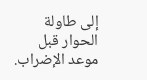إلى طاولة الحوار قبل موعد الإضراب.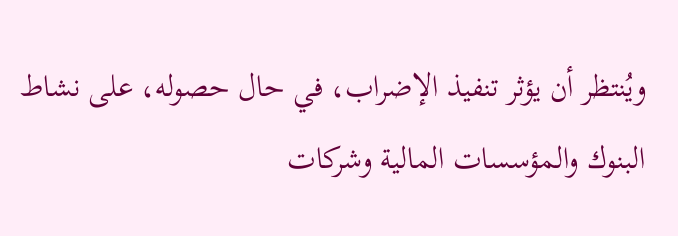ويُنتظر أن يؤثر تنفيذ الإضراب، في حال حصوله، على نشاط البنوك والمؤسسات المالية وشركات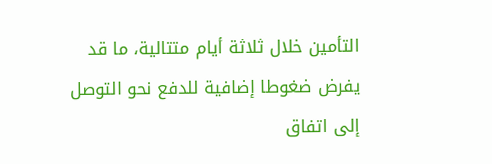التأمين خلال ثلاثة أيام متتالية، ما قد يفرض ضغوطا إضافية للدفع نحو التوصل إلى اتفاق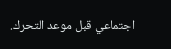اجتماعي قبل موعد التحرك.